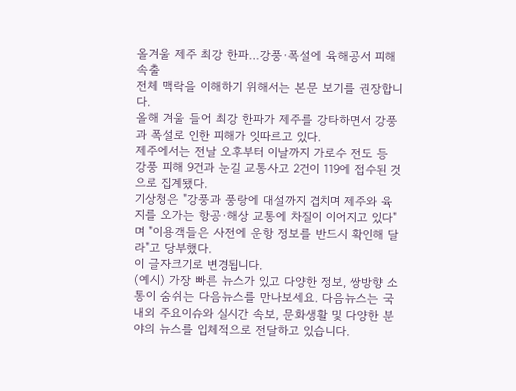올겨울 제주 최강 한파…강풍·폭설에 육해공서 피해 속출
전체 맥락을 이해하기 위해서는 본문 보기를 권장합니다.
올해 겨울 들어 최강 한파가 제주를 강타하면서 강풍과 폭설로 인한 피해가 잇따르고 있다.
제주에서는 전날 오후부터 이날까지 가로수 전도 등 강풍 피해 9건과 눈길 교통사고 2건이 119에 접수된 것으로 집계됐다.
기상청은 "강풍과 풍랑에 대설까지 겹치며 제주와 육지를 오가는 항공·해상 교통에 차질이 이어지고 있다"며 "이용객들은 사전에 운항 정보를 반드시 확인해 달라"고 당부했다.
이 글자크기로 변경됩니다.
(예시) 가장 빠른 뉴스가 있고 다양한 정보, 쌍방향 소통이 숨쉬는 다음뉴스를 만나보세요. 다음뉴스는 국내외 주요이슈와 실시간 속보, 문화생활 및 다양한 분야의 뉴스를 입체적으로 전달하고 있습니다.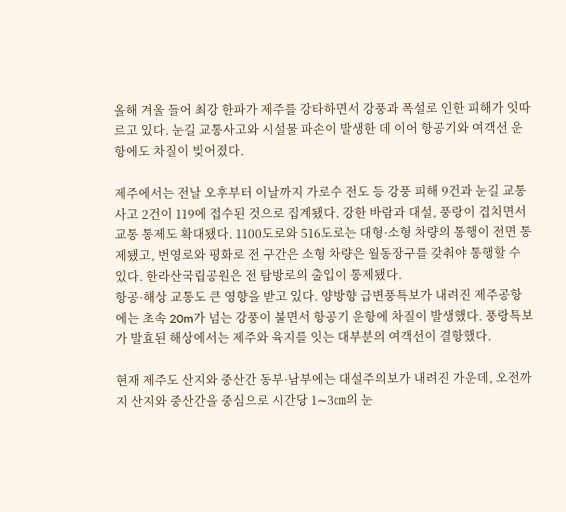올해 겨울 들어 최강 한파가 제주를 강타하면서 강풍과 폭설로 인한 피해가 잇따르고 있다. 눈길 교통사고와 시설물 파손이 발생한 데 이어 항공기와 여객선 운항에도 차질이 빚어졌다.

제주에서는 전날 오후부터 이날까지 가로수 전도 등 강풍 피해 9건과 눈길 교통사고 2건이 119에 접수된 것으로 집계됐다. 강한 바람과 대설, 풍랑이 겹치면서 교통 통제도 확대됐다. 1100도로와 516도로는 대형·소형 차량의 통행이 전면 통제됐고, 번영로와 평화로 전 구간은 소형 차량은 월동장구를 갖춰야 통행할 수 있다. 한라산국립공원은 전 탐방로의 출입이 통제됐다.
항공·해상 교통도 큰 영향을 받고 있다. 양방향 급변풍특보가 내려진 제주공항에는 초속 20m가 넘는 강풍이 불면서 항공기 운항에 차질이 발생했다. 풍랑특보가 발효된 해상에서는 제주와 육지를 잇는 대부분의 여객선이 결항했다.

현재 제주도 산지와 중산간 동부·남부에는 대설주의보가 내려진 가운데, 오전까지 산지와 중산간을 중심으로 시간당 1∼3㎝의 눈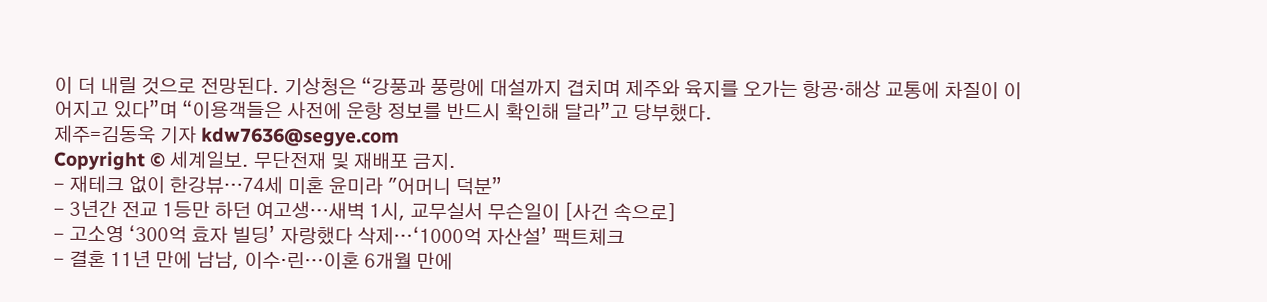이 더 내릴 것으로 전망된다. 기상청은 “강풍과 풍랑에 대설까지 겹치며 제주와 육지를 오가는 항공·해상 교통에 차질이 이어지고 있다”며 “이용객들은 사전에 운항 정보를 반드시 확인해 달라”고 당부했다.
제주=김동욱 기자 kdw7636@segye.com
Copyright © 세계일보. 무단전재 및 재배포 금지.
- 재테크 없이 한강뷰…74세 미혼 윤미라 "어머니 덕분”
- 3년간 전교 1등만 하던 여고생…새벽 1시, 교무실서 무슨일이 [사건 속으로]
- 고소영 ‘300억 효자 빌딩’ 자랑했다 삭제…‘1000억 자산설’ 팩트체크
- 결혼 11년 만에 남남, 이수·린…이혼 6개월 만에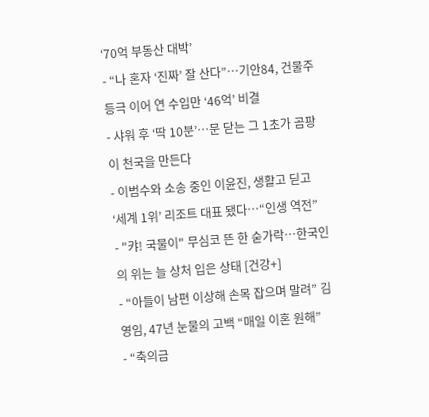‘70억 부동산 대박’
- “나 혼자 ‘진짜’ 잘 산다”…기안84, 건물주 등극 이어 연 수입만 ‘46억’ 비결
- 샤워 후 ‘딱 10분’…문 닫는 그 1초가 곰팡이 천국을 만든다
- 이범수와 소송 중인 이윤진, 생활고 딛고 ‘세계 1위’ 리조트 대표 됐다…“인생 역전”
- "캬! 국물이" 무심코 뜬 한 숟가락…한국인의 위는 늘 상처 입은 상태 [건강+]
- “아들이 남편 이상해 손목 잡으며 말려” 김영임, 47년 눈물의 고백 “매일 이혼 원해”
- “축의금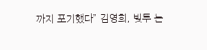까지 포기했다” 김영희, 빚투 논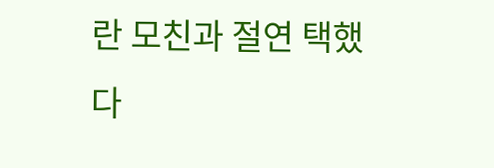란 모친과 절연 택했다